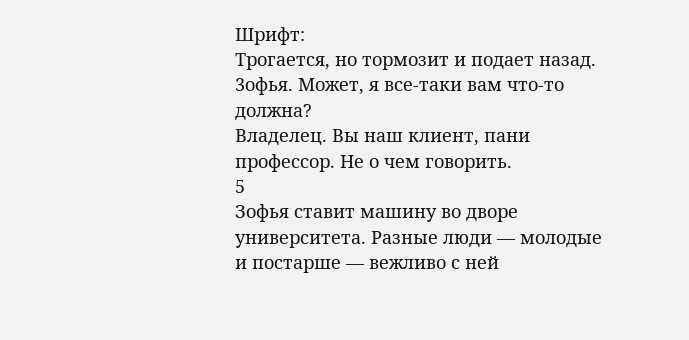Шрифт:
Трогается, но тормозит и подает назад.
3офья. Может, я все-таки вам что-то должна?
Владелец. Вы наш клиент, пани профессор. Не о чем говорить.
5
Зофья ставит машину во дворе университета. Разные люди — молодые и постарше — вежливо с ней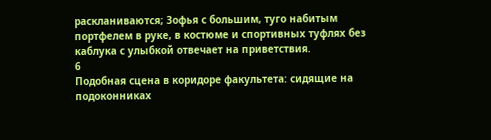раскланиваются; Зофья с большим, туго набитым портфелем в руке, в костюме и спортивных туфлях без каблука с улыбкой отвечает на приветствия.
6
Подобная сцена в коридоре факультета: сидящие на подоконниках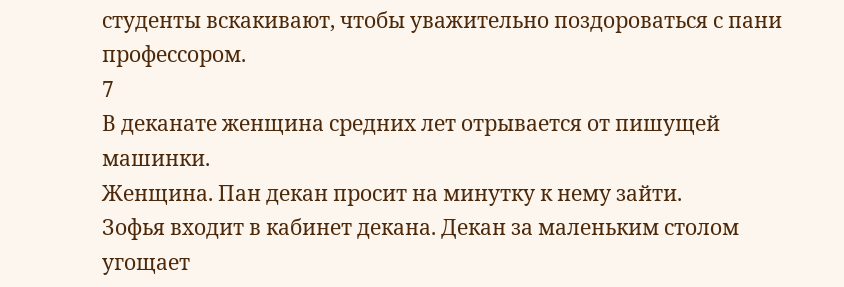студенты вскакивают, чтобы уважительно поздороваться с пани профессором.
7
В деканате женщина средних лет отрывается от пишущей машинки.
Женщина. Пан декан просит на минутку к нему зайти.
Зофья входит в кабинет декана. Декан за маленьким столом угощает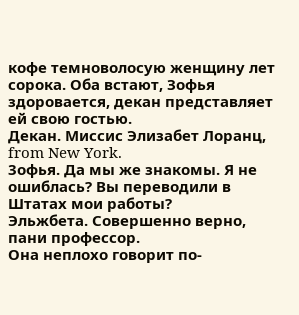кофе темноволосую женщину лет сорока. Оба встают, Зофья здоровается, декан представляет ей свою гостью.
Декан. Миссис Элизабет Лоранц, from New York.
3офья. Да мы же знакомы. Я не ошиблась? Вы переводили в Штатах мои работы?
Эльжбета. Совершенно верно, пани профессор.
Она неплохо говорит по-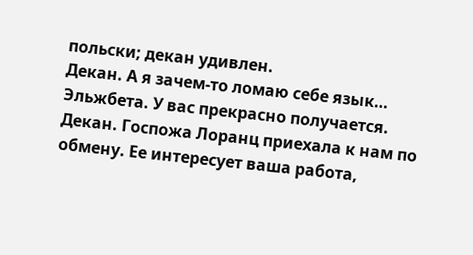польски; декан удивлен.
Декан. А я зачем-то ломаю себе язык…
Эльжбета. У вас прекрасно получается.
Декан. Госпожа Лоранц приехала к нам по обмену. Ее интересует ваша работа,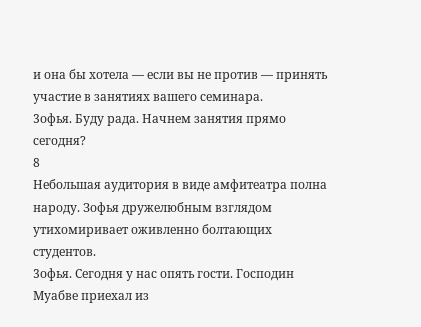и она бы хотела — если вы не против — принять участие в занятиях вашего семинара.
3офья. Буду рада. Начнем занятия прямо сегодня?
8
Небольшая аудитория в виде амфитеатра полна народу. Зофья дружелюбным взглядом утихомиривает оживленно болтающих студентов.
3офья. Сегодня у нас опять гости. Господин Муабве приехал из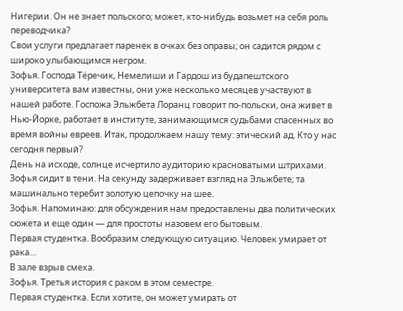Нигерии. Он не знает польского; может, кто-нибудь возьмет на себя роль переводчика?
Свои услуги предлагает паренек в очках без оправы; он садится рядом с широко улыбающимся негром.
3офья. Господа Тёречик, Немелиши и Гардош из будапештского университета вам известны, они уже несколько месяцев участвуют в нашей работе. Госпожа Эльжбета Лоранц говорит по-польски, она живет в Нью-Йорке, работает в институте, занимающимся судьбами спасенных во время войны евреев. Итак, продолжаем нашу тему: этический ад. Кто у нас сегодня первый?
День на исходе, солнце исчертило аудиторию красноватыми штрихами. Зофья сидит в тени. На секунду задерживает взгляд на Эльжбете; та машинально теребит золотую цепочку на шее.
3офья. Напоминаю: для обсуждения нам предоставлены два политических сюжета и еще один — для простоты назовем его бытовым.
Первая студентка. Вообразим следующую ситуацию. Человек умирает от рака…
В зале взрыв смеха.
3офья. Третья история с раком в этом семестре.
Первая студентка. Если хотите, он может умирать от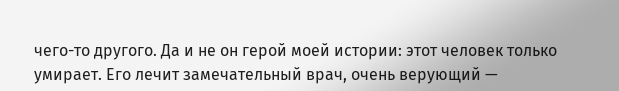чего-то другого. Да и не он герой моей истории: этот человек только умирает. Его лечит замечательный врач, очень верующий —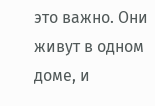это важно. Они живут в одном доме, и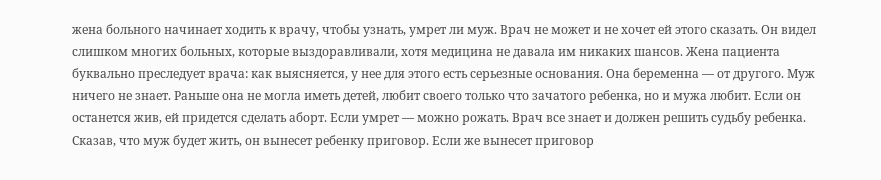жена больного начинает ходить к врачу, чтобы узнать, умрет ли муж. Врач не может и не хочет ей этого сказать. Он видел слишком многих больных, которые выздоравливали, хотя медицина не давала им никаких шансов. Жена пациента буквально преследует врача: как выясняется, у нее для этого есть серьезные основания. Она беременна — от другого. Муж ничего не знает. Раньше она не могла иметь детей, любит своего только что зачатого ребенка, но и мужа любит. Если он останется жив, ей придется сделать аборт. Если умрет — можно рожать. Врач все знает и должен решить судьбу ребенка. Сказав, что муж будет жить, он вынесет ребенку приговор. Если же вынесет приговор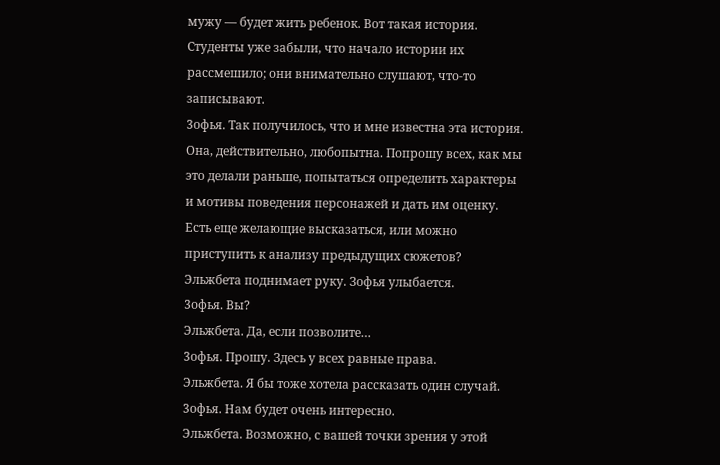мужу — будет жить ребенок. Вот такая история.
Студенты уже забыли, что начало истории их рассмешило; они внимательно слушают, что-то записывают.
3офья. Так получилось, что и мне известна эта история. Она, действительно, любопытна. Попрошу всех, как мы это делали раньше, попытаться определить характеры и мотивы поведения персонажей и дать им оценку. Есть еще желающие высказаться, или можно приступить к анализу предыдущих сюжетов?
Эльжбета поднимает руку. Зофья улыбается.
3офья. Вы?
Эльжбета. Да, если позволите…
3офья. Прошу. Здесь у всех равные права.
Эльжбета. Я бы тоже хотела рассказать один случай.
3офья. Нам будет очень интересно.
Эльжбета. Возможно, с вашей точки зрения у этой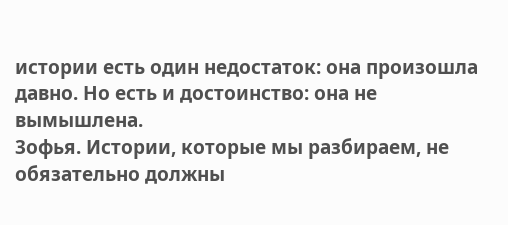истории есть один недостаток: она произошла давно. Но есть и достоинство: она не вымышлена.
3офья. Истории, которые мы разбираем, не обязательно должны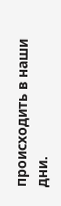происходить в наши дни.